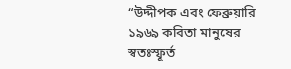“উদ্দীপক এবং ফেব্রুয়ারি ১৯৬৯ কবিতা মানুষের স্বতঃস্ফূর্ত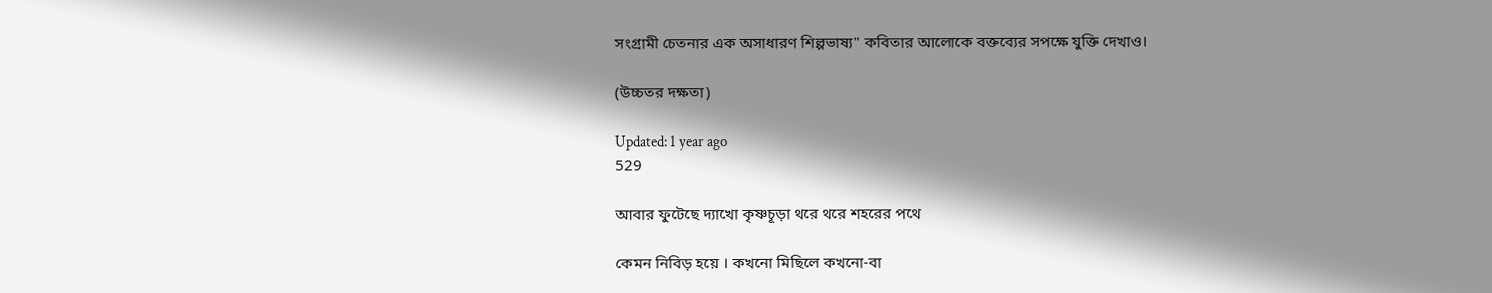সংগ্রামী চেতনার এক অসাধারণ শিল্পভাষ্য" কবিতার আলোকে বক্তব্যের সপক্ষে যুক্তি দেখাও।

(উচ্চতর দক্ষতা)

Updated: 1 year ago
529

আবার ফুটেছে দ্যাখো কৃষ্ণচূড়া থরে থরে শহরের পথে

কেমন নিবিড় হয়ে । কখনো মিছিলে কখনো-বা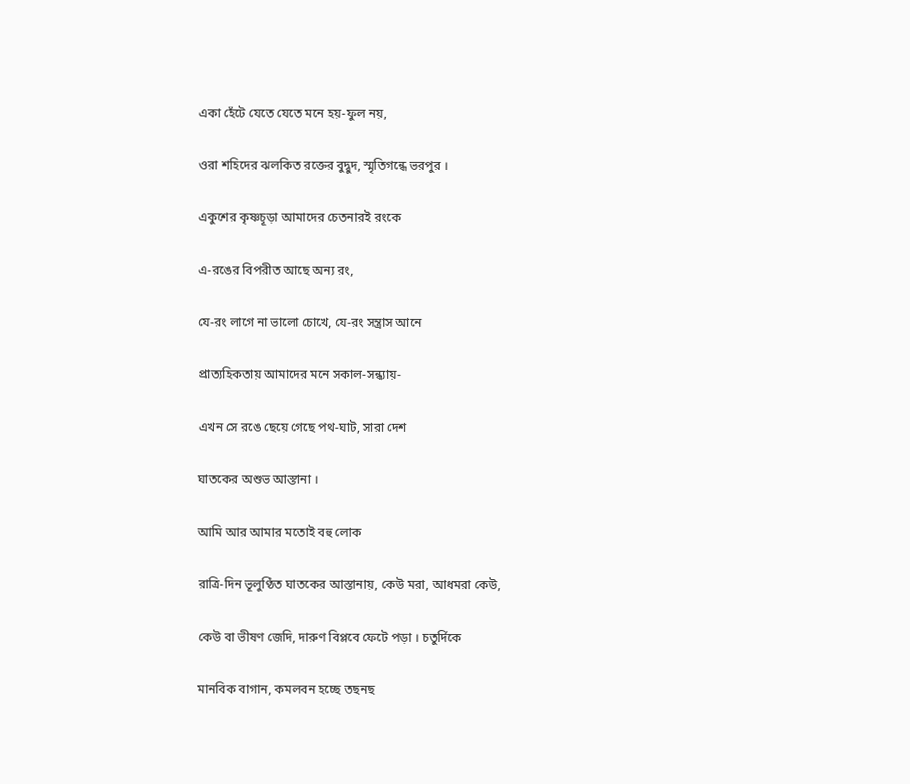একা হেঁটে যেতে যেতে মনে হয়-ফুল নয়,

ওরা শহিদের ঝলকিত রক্তের বুদ্বুদ, স্মৃতিগন্ধে ভরপুর ।

একুশের কৃষ্ণচূড়া আমাদের চেতনারই রংকে

এ-রঙের বিপরীত আছে অন্য রং,

যে-রং লাগে না ভালো চোখে, যে-রং সন্ত্রাস আনে

প্রাত্যহিকতায় আমাদের মনে সকাল-সন্ধ্যায়-

এখন সে রঙে ছেয়ে গেছে পথ-ঘাট, সারা দেশ

ঘাতকের অশুভ আস্তানা ।

আমি আর আমার মতোই বহু লোক

রাত্রি-দিন ভূলুণ্ঠিত ঘাতকের আস্তানায়, কেউ মরা, আধমরা কেউ,

কেউ বা ভীষণ জেদি, দারুণ বিপ্লবে ফেটে পড়া । চতুর্দিকে

মানবিক বাগান, কমলবন হচ্ছে তছনছ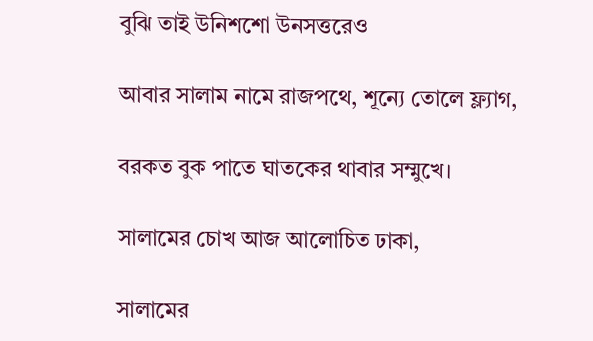বুঝি তাই উনিশশো উনসত্তরেও

আবার সালাম নামে রাজপথে, শূন্যে তোলে ফ্ল্যাগ,

বরকত বুক পাতে ঘাতকের থাবার সম্মুখে।

সালামের চোখ আজ আলোচিত ঢাকা,

সালামের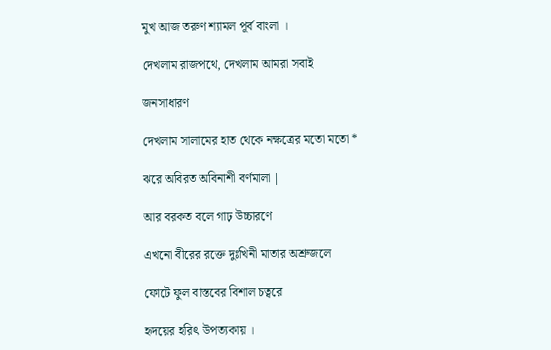মুখ আজ তরুণ শ্যামল পূর্ব বাংলা ।

দেখলাম রাজপথে, দেখলাম আমরা সবাই

জনসাধারণ

দেখলাম সালামের হাত থেকে নক্ষত্রের মতো মতো *

ঝরে অবিরত অবিনাশী বর্ণমালা |

আর বরকত বলে গাঢ় উচ্চারণে

এখনো বীরের রক্তে দুঃখিনী মাতার অশ্রুজলে

ফোটে ফুল বাস্তবের বিশাল চত্বরে

হৃদয়ের হরিৎ উপত্যকায় ।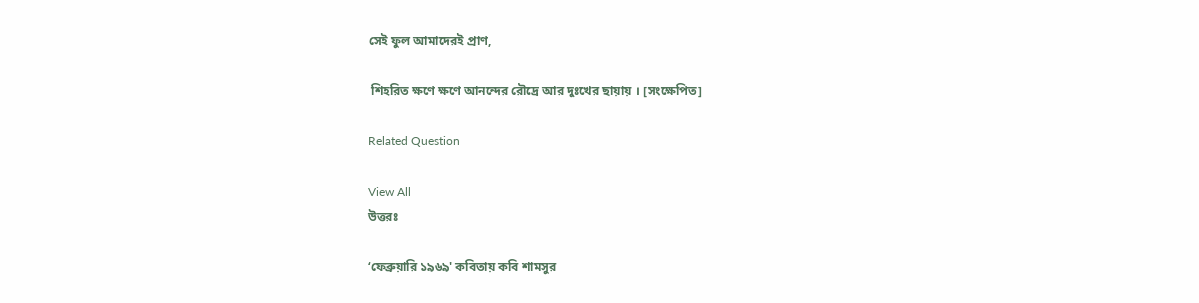সেই ফুল আমাদেরই প্রাণ,

 শিহরিত ক্ষণে ক্ষণে আনন্দের রৌদ্রে আর দুঃখের ছায়ায় । [সংক্ষেপিত]

Related Question

View All
উত্তরঃ

‘ফেব্রুয়ারি ১৯৬৯' কবিতায় কবি শামসুর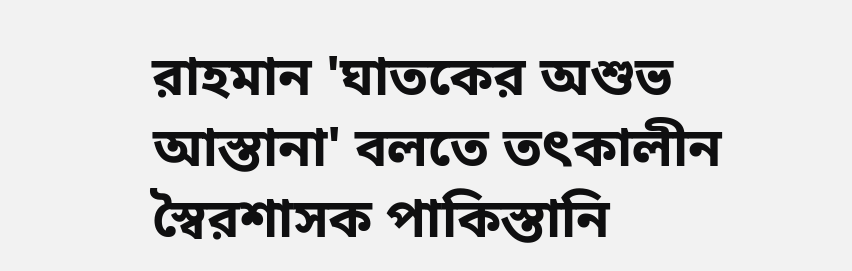রাহমান 'ঘাতকের অশুভ আস্তানা' বলতে তৎকালীন স্বৈরশাসক পাকিস্তানি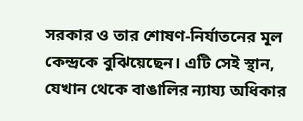সরকার ও তার শোষণ-নির্যাতনের মূল কেন্দ্রকে বুঝিয়েছেন। এটি সেই স্থান, যেখান থেকে বাঙালির ন্যায্য অধিকার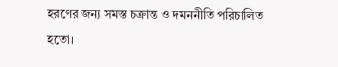হরণের জন্য সমস্ত চক্রান্ত ও দমননীতি পরিচালিত হতো।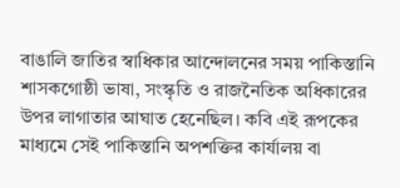বাঙালি জাতির স্বাধিকার আন্দোলনের সময় পাকিস্তানি শাসকগোষ্ঠী ভাষা, সংস্কৃতি ও রাজনৈতিক অধিকারের উপর লাগাতার আঘাত হেনেছিল। কবি এই রূপকের মাধ্যমে সেই পাকিস্তানি অপশক্তির কার্যালয় বা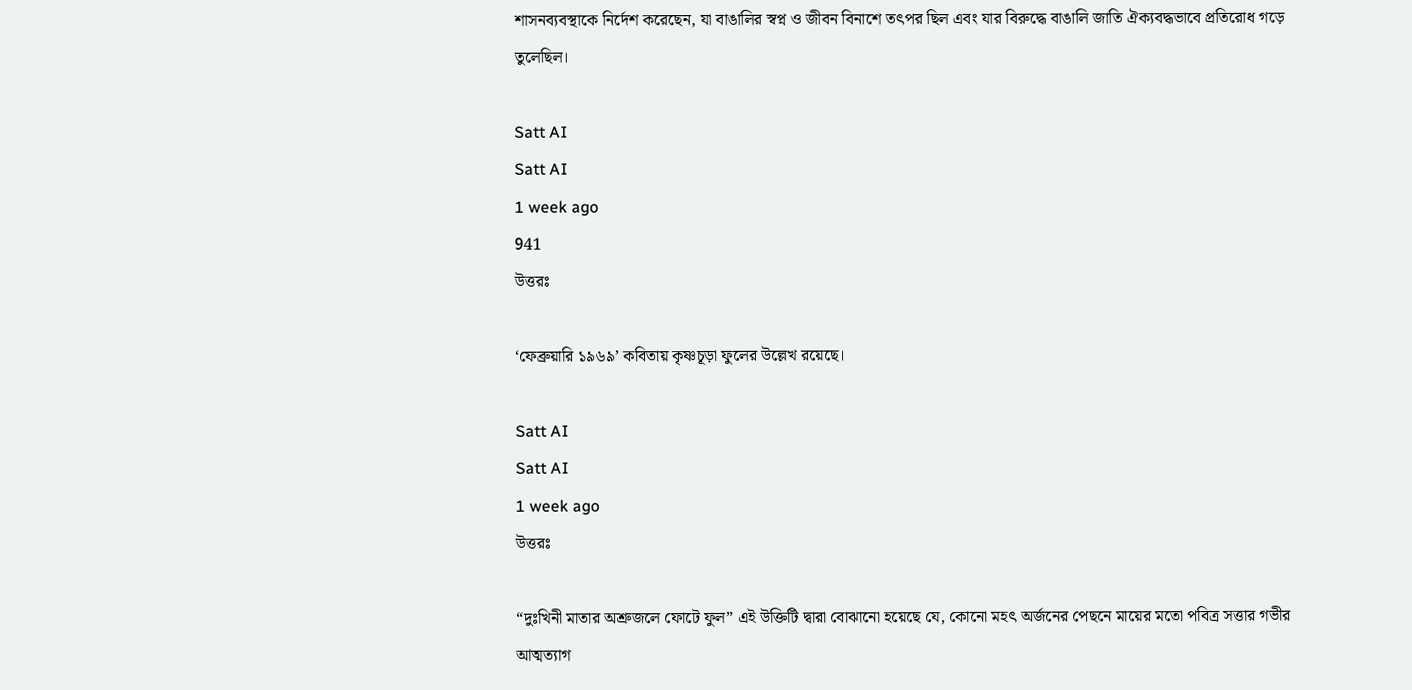শাসনব্যবস্থাকে নির্দেশ করেছেন, যা বাঙালির স্বপ্ন ও জীবন বিনাশে তৎপর ছিল এবং যার বিরুদ্ধে বাঙালি জাতি ঐক্যবদ্ধভাবে প্রতিরোধ গড়ে তুলেছিল।

Satt AI
Satt AI
1 week ago
941
উত্তরঃ

‘ফেব্রুয়ারি ১৯৬৯’ কবিতায় কৃষ্ণচূড়া ফুলের উল্লেখ রয়েছে।

Satt AI
Satt AI
1 week ago
উত্তরঃ

“দুঃখিনী মাতার অশ্রুজলে ফোটে ফুল” এই উক্তিটি দ্বারা বোঝানো হয়েছে যে, কোনো মহৎ অর্জনের পেছনে মায়ের মতো পবিত্র সত্তার গভীর আত্মত্যাগ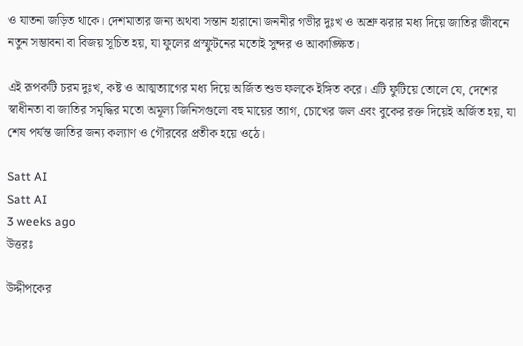ও যাতনা জড়িত থাকে। দেশমাতার জন্য অথবা সন্তান হারানো জননীর গভীর দুঃখ ও অশ্রু ঝরার মধ্য দিয়ে জাতির জীবনে নতুন সম্ভাবনা বা বিজয় সূচিত হয়, যা ফুলের প্রস্ফুটনের মতোই সুন্দর ও আকাঙ্ক্ষিত।

এই রূপকটি চরম দুঃখ, কষ্ট ও আত্মত্যাগের মধ্য দিয়ে অর্জিত শুভ ফলকে ইঙ্গিত করে। এটি ফুটিয়ে তোলে যে, দেশের স্বাধীনতা বা জাতির সমৃদ্ধির মতো অমূল্য জিনিসগুলো বহু মায়ের ত্যাগ, চোখের জল এবং বুকের রক্ত দিয়েই অর্জিত হয়, যা শেষ পর্যন্ত জাতির জন্য কল্যাণ ও গৌরবের প্রতীক হয়ে ওঠে।

Satt AI
Satt AI
3 weeks ago
উত্তরঃ

উদ্দীপকের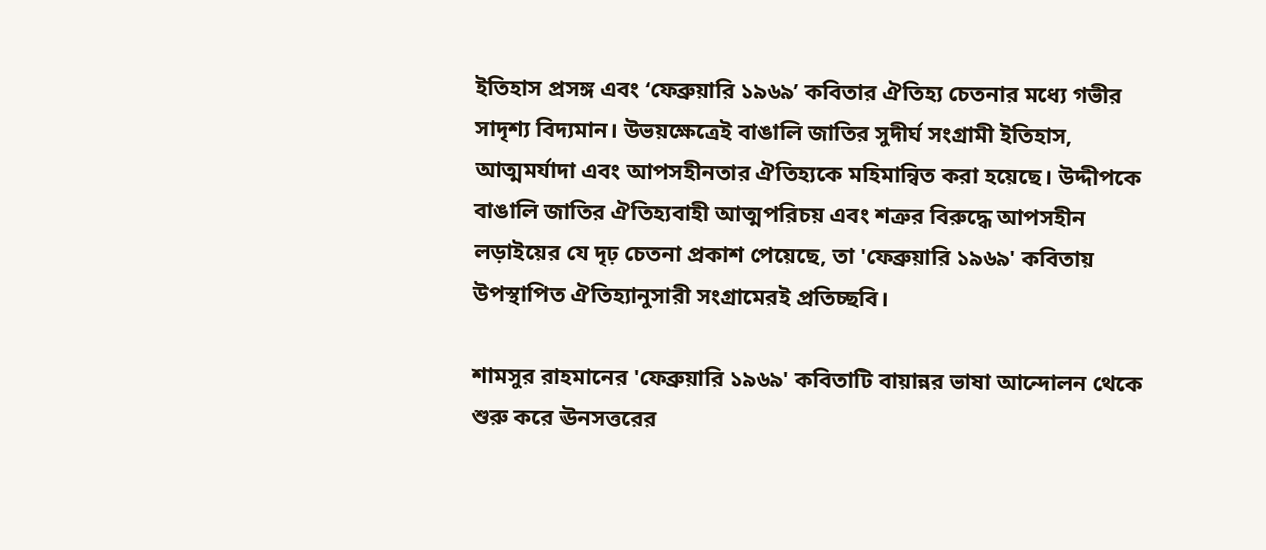ইতিহাস প্রসঙ্গ এবং ‘ফেব্রুয়ারি ১৯৬৯’ কবিতার ঐতিহ্য চেতনার মধ্যে গভীর সাদৃশ্য বিদ্যমান। উভয়ক্ষেত্রেই বাঙালি জাতির সুদীর্ঘ সংগ্রামী ইতিহাস, আত্মমর্যাদা এবং আপসহীনতার ঐতিহ্যকে মহিমান্বিত করা হয়েছে। উদ্দীপকে বাঙালি জাতির ঐতিহ্যবাহী আত্মপরিচয় এবং শত্রুর বিরুদ্ধে আপসহীন লড়াইয়ের যে দৃঢ় চেতনা প্রকাশ পেয়েছে, তা 'ফেব্রুয়ারি ১৯৬৯' কবিতায় উপস্থাপিত ঐতিহ্যানুসারী সংগ্রামেরই প্রতিচ্ছবি।

শামসুর রাহমানের 'ফেব্রুয়ারি ১৯৬৯' কবিতাটি বায়ান্নর ভাষা আন্দোলন থেকে শুরু করে ঊনসত্তরের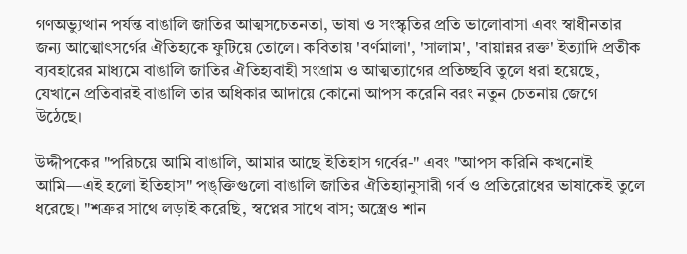গণঅভ্যুত্থান পর্যন্ত বাঙালি জাতির আত্মসচেতনতা, ভাষা ও সংস্কৃতির প্রতি ভালোবাসা এবং স্বাধীনতার জন্য আত্মোৎসর্গের ঐতিহ্যকে ফুটিয়ে তোলে। কবিতায় 'বর্ণমালা', 'সালাম', 'বায়ান্নর রক্ত' ইত্যাদি প্রতীক ব্যবহারের মাধ্যমে বাঙালি জাতির ঐতিহ্যবাহী সংগ্রাম ও আত্মত্যাগের প্রতিচ্ছবি তুলে ধরা হয়েছে, যেখানে প্রতিবারই বাঙালি তার অধিকার আদায়ে কোনো আপস করেনি বরং নতুন চেতনায় জেগে উঠেছে।

উদ্দীপকের "পরিচয়ে আমি বাঙালি, আমার আছে ইতিহাস গর্বের-" এবং "আপস করিনি কখনোই আমি—এই হলো ইতিহাস" পঙ্‌ক্তিগুলো বাঙালি জাতির ঐতিহ্যানুসারী গর্ব ও প্রতিরোধের ভাষাকেই তুলে ধরেছে। "শত্রুর সাথে লড়াই করেছি, স্বপ্নের সাথে বাস; অস্ত্রেও শান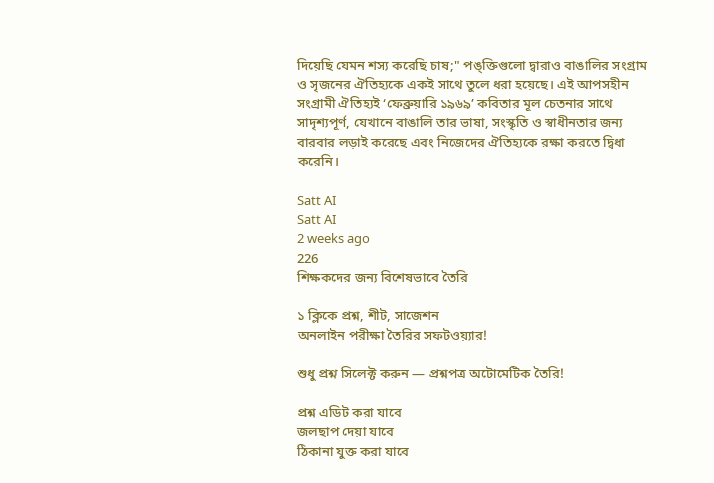দিয়েছি যেমন শস্য করেছি চাষ;" পঙ্‌ক্তিগুলো দ্বারাও বাঙালির সংগ্রাম ও সৃজনের ঐতিহ্যকে একই সাথে তুলে ধরা হয়েছে। এই আপসহীন সংগ্রামী ঐতিহ্যই ‘ফেব্রুয়ারি ১৯৬৯’ কবিতার মূল চেতনার সাথে সাদৃশ্যপূর্ণ, যেখানে বাঙালি তার ভাষা, সংস্কৃতি ও স্বাধীনতার জন্য বারবার লড়াই করেছে এবং নিজেদের ঐতিহ্যকে রক্ষা করতে দ্বিধা করেনি।

Satt AI
Satt AI
2 weeks ago
226
শিক্ষকদের জন্য বিশেষভাবে তৈরি

১ ক্লিকে প্রশ্ন, শীট, সাজেশন
অনলাইন পরীক্ষা তৈরির সফটওয়্যার!

শুধু প্রশ্ন সিলেক্ট করুন — প্রশ্নপত্র অটোমেটিক তৈরি!

প্রশ্ন এডিট করা যাবে
জলছাপ দেয়া যাবে
ঠিকানা যুক্ত করা যাবে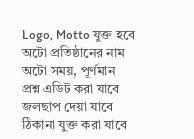Logo, Motto যুক্ত হবে
অটো প্রতিষ্ঠানের নাম
অটো সময়, পূর্ণমান
প্রশ্ন এডিট করা যাবে
জলছাপ দেয়া যাবে
ঠিকানা যুক্ত করা যাবে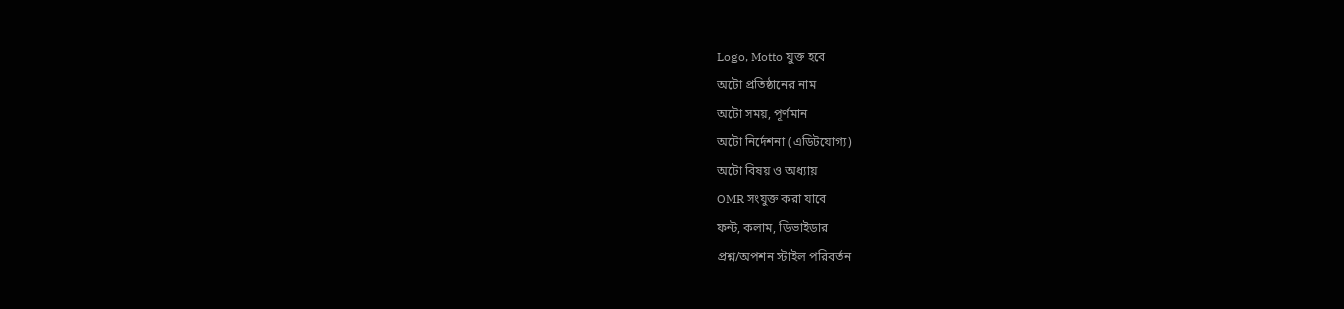Logo, Motto যুক্ত হবে
অটো প্রতিষ্ঠানের নাম
অটো সময়, পূর্ণমান
অটো নির্দেশনা (এডিটযোগ্য)
অটো বিষয় ও অধ্যায়
OMR সংযুক্ত করা যাবে
ফন্ট, কলাম, ডিভাইডার
প্রশ্ন/অপশন স্টাইল পরিবর্তন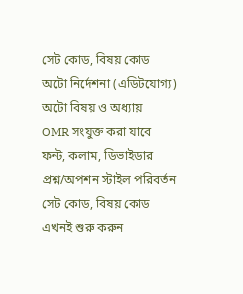সেট কোড, বিষয় কোড
অটো নির্দেশনা (এডিটযোগ্য)
অটো বিষয় ও অধ্যায়
OMR সংযুক্ত করা যাবে
ফন্ট, কলাম, ডিভাইডার
প্রশ্ন/অপশন স্টাইল পরিবর্তন
সেট কোড, বিষয় কোড
এখনই শুরু করুন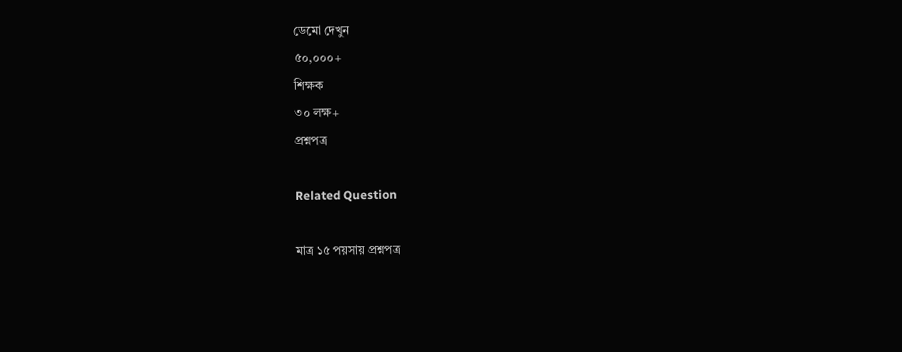ডেমো দেখুন
৫০,০০০+
শিক্ষক
৩০ লক্ষ+
প্রশ্নপত্র

Related Question

মাত্র ১৫ পয়সায় প্রশ্নপত্র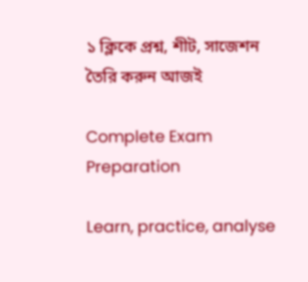১ ক্লিকে প্রশ্ন, শীট, সাজেশন তৈরি করুন আজই

Complete Exam
Preparation

Learn, practice, analyse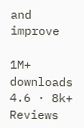and improve

1M+ downloads
4.6 · 8k+ Reviews